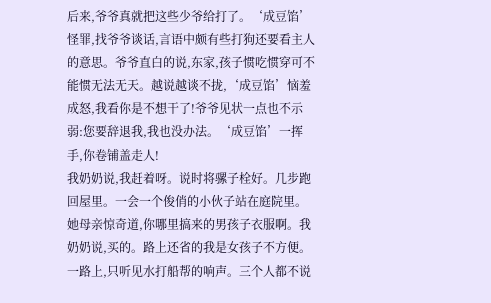后来,爷爷真就把这些少爷给打了。‘成豆馅’怪罪,找爷爷谈话,言语中颇有些打狗还要看主人的意思。爷爷直白的说,东家,孩子惯吃惯穿可不能惯无法无天。越说越谈不拢,‘成豆馅’恼羞成怒,我看你是不想干了!爷爷见状一点也不示弱:您要辞退我,我也没办法。‘成豆馅’一挥手,你卷铺盖走人!
我奶奶说,我赶着呀。说时将骡子栓好。几步跑回屋里。一会一个俊俏的小伙子站在庭院里。她母亲惊奇道,你哪里搞来的男孩子衣服啊。我奶奶说,买的。路上还省的我是女孩子不方便。
一路上,只听见水打船帮的响声。三个人都不说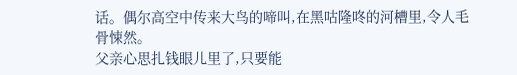话。偶尔高空中传来大鸟的啼叫,在黑咕隆咚的河槽里,令人毛骨悚然。
父亲心思扎钱眼儿里了,只要能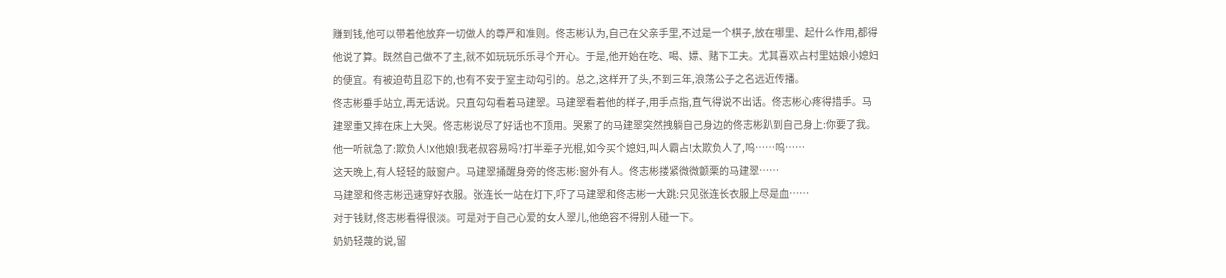赚到钱,他可以带着他放弃一切做人的尊严和准则。佟志彬认为,自己在父亲手里,不过是一个棋子,放在哪里、起什么作用,都得他说了算。既然自己做不了主,就不如玩玩乐乐寻个开心。于是,他开始在吃、喝、嫖、赌下工夫。尤其喜欢占村里姑娘小媳妇的便宜。有被迫苟且忍下的,也有不安于室主动勾引的。总之,这样开了头,不到三年,浪荡公子之名远近传播。
佟志彬垂手站立,再无话说。只直勾勾看着马建翠。马建翠看着他的样子,用手点指,直气得说不出话。佟志彬心疼得措手。马建翠重又摔在床上大哭。佟志彬说尽了好话也不顶用。哭累了的马建翠突然拽躺自己身边的佟志彬趴到自己身上:你要了我。
他一听就急了:欺负人!X他娘!我老叔容易吗?打半辈子光棍,如今买个媳妇,叫人霸占!太欺负人了,呜……呜……
这天晚上,有人轻轻的敲窗户。马建翠捅醒身旁的佟志彬:窗外有人。佟志彬搂紧微微颤栗的马建翠……
马建翠和佟志彬迅速穿好衣服。张连长一站在灯下,吓了马建翠和佟志彬一大跳:只见张连长衣服上尽是血……
对于钱财,佟志彬看得很淡。可是对于自己心爱的女人翠儿,他绝容不得别人碰一下。
奶奶轻蔑的说,留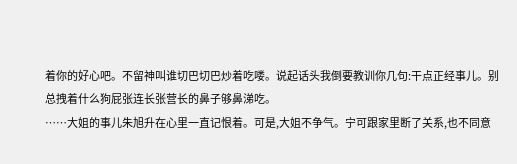着你的好心吧。不留神叫谁切巴切巴炒着吃喽。说起话头我倒要教训你几句:干点正经事儿。别总拽着什么狗屁张连长张营长的鼻子够鼻涕吃。
……大姐的事儿朱旭升在心里一直记恨着。可是,大姐不争气。宁可跟家里断了关系,也不同意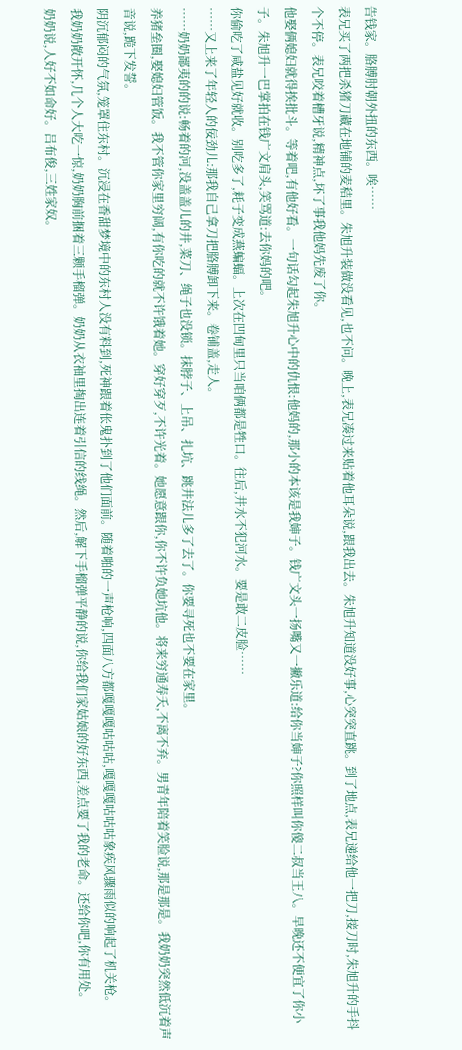告钱家。胳膊肘朝外扭的东西。唉……
表兄买了两把杀猪刀藏在地铺的麦秸里。朱旭升装做没看见,也不问。晚上,表兄凑过来贴着他耳朵说,跟我出去。朱旭升知道没好事,心突突直跳。到了地点,表兄递给他一把刀,接刀时,朱旭升的手抖个不停。表兄咬着槽牙说,精神点,坏了事我他妈先废了你。
他娶俩媳妇就得挨批斗。等着吧,有他好看。一句话勾起朱旭升心中的仇恨:他妈的,那小的本该是我婶子。钱广文头一扬嘴又一撇乐道:给你当婶子?你照样叫你傻二叔当王八。早晚还不便宜了你小子。朱旭升一巴掌拍在钱广文肩头,笑骂道:去你妈的吧。
你偷吃了咸盐见好就收。别吃多了,耗子变成燕蝙蝠。上次在凹甸里只当咱俩都是牲口。往后,井水不犯河水。要是敢二皮脸……
……又上来了年轻人的佞劲儿:那我自己拿刀把胳膊卸下来。卷铺盖,走人。
……奶奶鄙夷的的说:畅着的河,没盖盖儿的井,菜刀、绳子也没锁。抹脖子、上吊、扎坑、跳井法儿多了去了。你要寻死也不要在家里。
养猪垒圈,娶媳妇管饭。我不管你家里穷阔,有你吃的就不许饿着她。穿好穿歹,不许光着。她愿意跟你,你不许负她坑他。将来穷通寿夭,不离不弃。男青年陪着笑脸说,那是那是。我奶奶突然低沉着声音说,跪下发誓。
阴沉郁闷的气氛,笼罩住东村。沉浸在香甜梦境中的东村人没有料到,死神跟着伥鬼扑到了他们面前。随着啪的一声枪响,四面八方都嘎嘎嘎咕咕咕,嘎嘎嘎咕咕咕象疾风骤雨似的响起了机关枪。
我奶奶敞开怀,几个人大吃一惊,奶奶胸前捆着三颗手榴弹。奶奶从衣袖里掏出连着引信的线绳。然后,解下手榴弹平静的说,你给我们家姑娘的好东西,差点要了我的老命。还给你吧,你有用处。
奶奶说,人好不如命好。吕布俊,三姓家奴。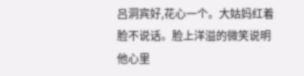吕洞宾好,花心一个。大姑妈红着脸不说话。脸上洋溢的微笑说明他心里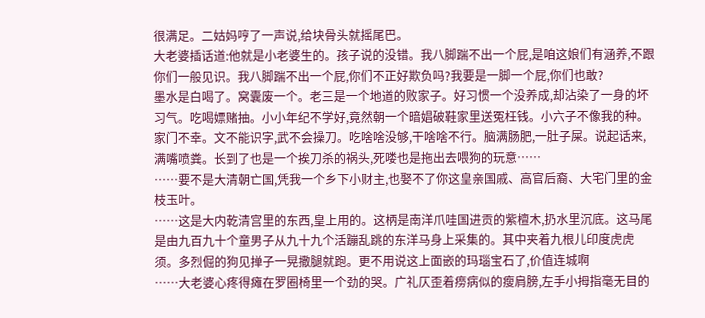很满足。二姑妈哼了一声说,给块骨头就摇尾巴。
大老婆插话道:他就是小老婆生的。孩子说的没错。我八脚踹不出一个屁,是咱这娘们有涵养,不跟你们一般见识。我八脚踹不出一个屁,你们不正好欺负吗?我要是一脚一个屁,你们也敢?
墨水是白喝了。窝囊废一个。老三是一个地道的败家子。好习惯一个没养成,却沾染了一身的坏习气。吃喝嫖赌抽。小小年纪不学好,竟然朝一个暗娼破鞋家里送冤枉钱。小六子不像我的种。家门不幸。文不能识字,武不会操刀。吃啥啥没够,干啥啥不行。脑满肠肥,一肚子屎。说起话来,满嘴喷粪。长到了也是一个挨刀杀的祸头,死喽也是拖出去喂狗的玩意……
……要不是大清朝亡国,凭我一个乡下小财主,也娶不了你这皇亲国戚、高官后裔、大宅门里的金枝玉叶。
……这是大内乾清宫里的东西,皇上用的。这柄是南洋爪哇国进贡的紫檀木,扔水里沉底。这马尾是由九百九十个童男子从九十九个活蹦乱跳的东洋马身上采集的。其中夹着九根儿印度虎虎须。多烈倔的狗见掸子一晃撒腿就跑。更不用说这上面嵌的玛瑙宝石了,价值连城啊
……大老婆心疼得瘫在罗圈椅里一个劲的哭。广礼仄歪着痨病似的瘦肩膀,左手小拇指毫无目的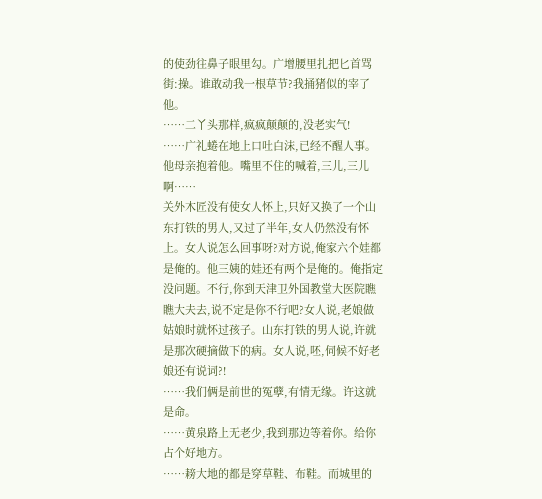的使劲往鼻子眼里勾。广增腰里扎把匕首骂街:操。谁敢动我一根草节?我捅猪似的宰了他。
……二丫头那样,疯疯颠颠的,没老实气!
……广礼蜷在地上口吐白沫,已经不醒人事。他母亲抱着他。嘴里不住的喊着,三儿,三儿啊……
关外木匠没有使女人怀上,只好又换了一个山东打铁的男人,又过了半年,女人仍然没有怀上。女人说怎么回事呀?对方说,俺家六个娃都是俺的。他三姨的娃还有两个是俺的。俺指定没问题。不行,你到天津卫外国教堂大医院瞧瞧大夫去,说不定是你不行吧?女人说,老娘做姑娘时就怀过孩子。山东打铁的男人说,许就是那次硬摘做下的病。女人说,呸,伺候不好老娘还有说词?!
……我们俩是前世的冤孽,有情无缘。许这就是命。
……黄泉路上无老少,我到那边等着你。给你占个好地方。
……耪大地的都是穿草鞋、布鞋。而城里的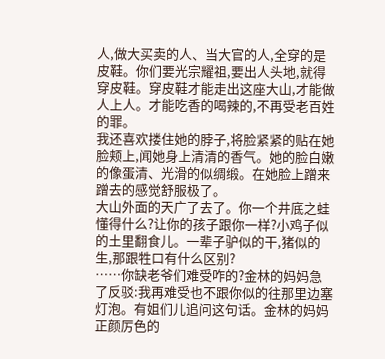人,做大买卖的人、当大官的人,全穿的是皮鞋。你们要光宗耀祖,要出人头地,就得穿皮鞋。穿皮鞋才能走出这座大山,才能做人上人。才能吃香的喝辣的,不再受老百姓的罪。
我还喜欢搂住她的脖子,将脸紧紧的贴在她脸颊上,闻她身上清清的香气。她的脸白嫩的像蛋清、光滑的似绸缎。在她脸上蹭来蹭去的感觉舒服极了。
大山外面的天广了去了。你一个井底之蛙懂得什么?让你的孩子跟你一样?小鸡子似的土里翻食儿。一辈子驴似的干,猪似的生,那跟牲口有什么区别?
……你缺老爷们难受咋的?金林的妈妈急了反驳:我再难受也不跟你似的往那里边塞灯泡。有姐们儿追问这句话。金林的妈妈正颜厉色的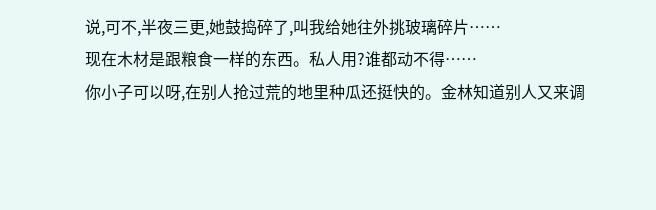说,可不,半夜三更,她鼓捣碎了,叫我给她往外挑玻璃碎片……
现在木材是跟粮食一样的东西。私人用?谁都动不得……
你小子可以呀,在别人抢过荒的地里种瓜还挺快的。金林知道别人又来调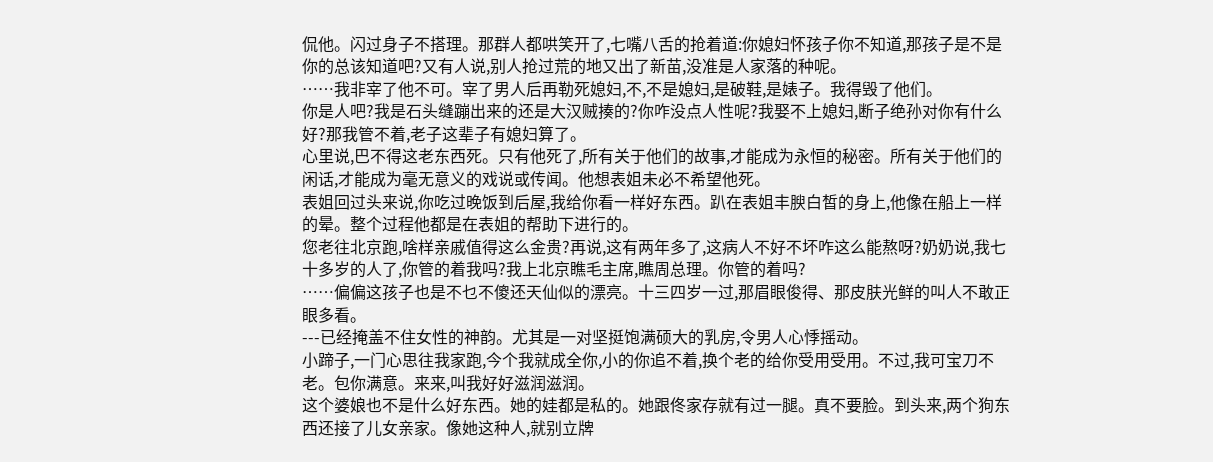侃他。闪过身子不搭理。那群人都哄笑开了,七嘴八舌的抢着道:你媳妇怀孩子你不知道,那孩子是不是你的总该知道吧?又有人说,别人抢过荒的地又出了新苗,没准是人家落的种呢。
……我非宰了他不可。宰了男人后再勒死媳妇,不,不是媳妇,是破鞋,是婊子。我得毁了他们。
你是人吧?我是石头缝蹦出来的还是大汉贼揍的?你咋没点人性呢?我娶不上媳妇,断子绝孙对你有什么好?那我管不着,老子这辈子有媳妇算了。
心里说,巴不得这老东西死。只有他死了,所有关于他们的故事,才能成为永恒的秘密。所有关于他们的闲话,才能成为毫无意义的戏说或传闻。他想表姐未必不希望他死。
表姐回过头来说,你吃过晚饭到后屋,我给你看一样好东西。趴在表姐丰腴白皙的身上,他像在船上一样的晕。整个过程他都是在表姐的帮助下进行的。
您老往北京跑,啥样亲戚值得这么金贵?再说,这有两年多了,这病人不好不坏咋这么能熬呀?奶奶说,我七十多岁的人了,你管的着我吗?我上北京瞧毛主席,瞧周总理。你管的着吗?
……偏偏这孩子也是不乜不傻还天仙似的漂亮。十三四岁一过,那眉眼俊得、那皮肤光鲜的叫人不敢正眼多看。
---已经掩盖不住女性的神韵。尤其是一对坚挺饱满硕大的乳房,令男人心悸摇动。
小蹄子,一门心思往我家跑,今个我就成全你,小的你追不着,换个老的给你受用受用。不过,我可宝刀不老。包你满意。来来,叫我好好滋润滋润。
这个婆娘也不是什么好东西。她的娃都是私的。她跟佟家存就有过一腿。真不要脸。到头来,两个狗东西还接了儿女亲家。像她这种人,就别立牌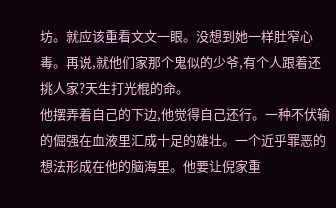坊。就应该重看文文一眼。没想到她一样肚窄心毒。再说,就他们家那个鬼似的少爷,有个人跟着还挑人家?天生打光棍的命。
他摆弄着自己的下边,他觉得自己还行。一种不伏输的倔强在血液里汇成十足的雄壮。一个近乎罪恶的想法形成在他的脑海里。他要让倪家重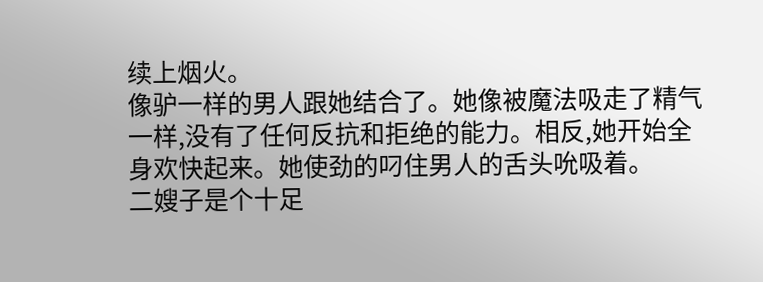续上烟火。
像驴一样的男人跟她结合了。她像被魔法吸走了精气一样,没有了任何反抗和拒绝的能力。相反,她开始全身欢快起来。她使劲的叼住男人的舌头吮吸着。
二嫂子是个十足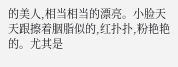的美人,相当相当的漂亮。小脸天天跟擦着胭脂似的,红扑扑,粉艳艳的。尤其是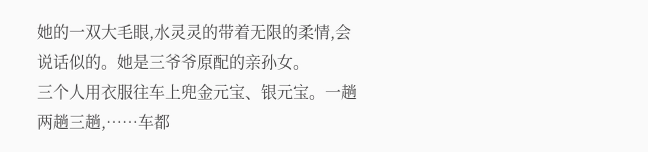她的一双大毛眼,水灵灵的带着无限的柔情,会说话似的。她是三爷爷原配的亲孙女。
三个人用衣服往车上兜金元宝、银元宝。一趟两趟三趟,……车都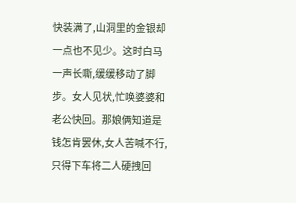快装满了,山洞里的金银却一点也不见少。这时白马一声长嘶,缓缓移动了脚步。女人见状,忙唤婆婆和老公快回。那娘俩知道是钱怎肯罢休,女人苦喊不行,只得下车将二人硬拽回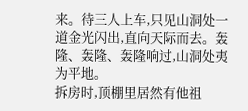来。待三人上车,只见山洞处一道金光闪出,直向天际而去。轰隆、轰隆、轰隆响过,山洞处夷为平地。
拆房时,顶棚里居然有他祖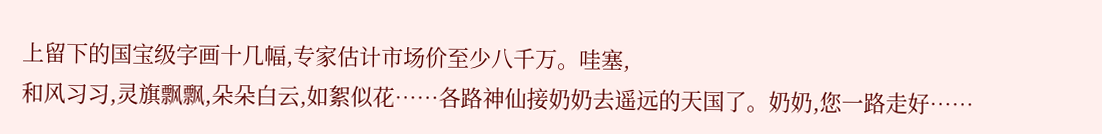上留下的国宝级字画十几幅,专家估计市场价至少八千万。哇塞,
和风习习,灵旗飘飘,朵朵白云,如絮似花……各路神仙接奶奶去遥远的天国了。奶奶,您一路走好……